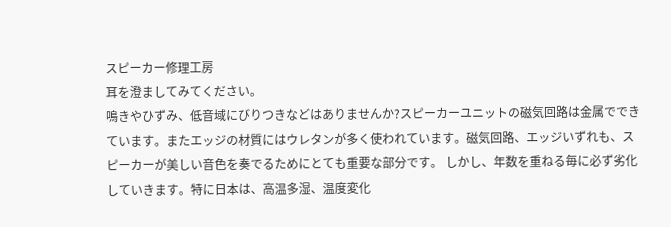スピーカー修理工房
耳を澄ましてみてください。
鳴きやひずみ、低音域にびりつきなどはありませんか?スピーカーユニットの磁気回路は金属でできています。またエッジの材質にはウレタンが多く使われています。磁気回路、エッジいずれも、スピーカーが美しい音色を奏でるためにとても重要な部分です。 しかし、年数を重ねる毎に必ず劣化していきます。特に日本は、高温多湿、温度変化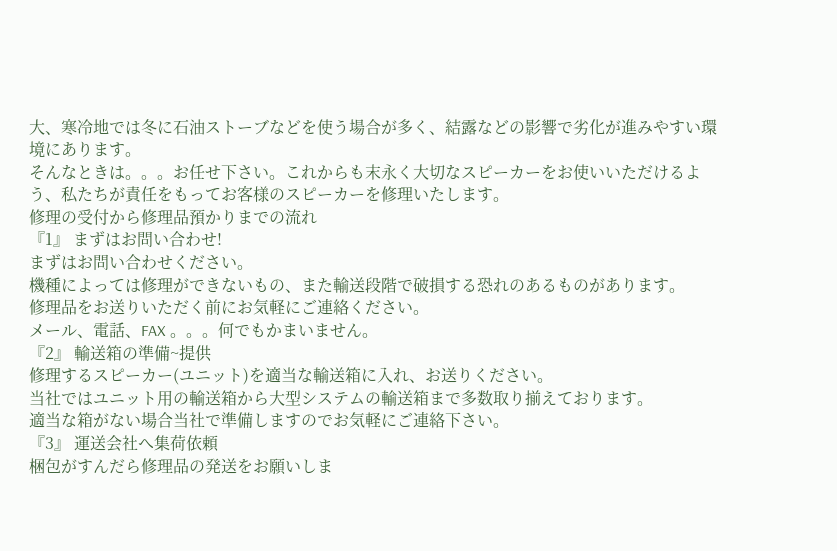大、寒冷地では冬に石油ストーブなどを使う場合が多く、結露などの影響で劣化が進みやすい環境にあります。
そんなときは。。。お任せ下さい。これからも末永く大切なスピーカーをお使いいただけるよう、私たちが責任をもってお客様のスピーカーを修理いたします。
修理の受付から修理品預かりまでの流れ
『1』 まずはお問い合わせ!
まずはお問い合わせください。
機種によっては修理ができないもの、また輸送段階で破損する恐れのあるものがあります。
修理品をお送りいただく前にお気軽にご連絡ください。
メール、電話、FAX 。。。何でもかまいません。
『2』 輸送箱の準備~提供
修理するスピーカー(ユニット)を適当な輸送箱に入れ、お送りください。
当社ではユニット用の輸送箱から大型システムの輸送箱まで多数取り揃えております。
適当な箱がない場合当社で準備しますのでお気軽にご連絡下さい。
『3』 運送会社へ集荷依頼
梱包がすんだら修理品の発送をお願いしま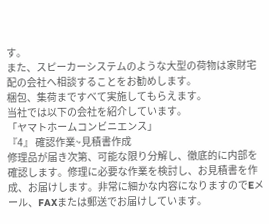す。
また、スピーカーシステムのような大型の荷物は家財宅配の会社へ相談することをお勧めします。
梱包、集荷まですべて実施してもらえます。
当社では以下の会社を紹介しています。
「ヤマトホームコンビニエンス」
『4』 確認作業~見積書作成
修理品が届き次第、可能な限り分解し、徹底的に内部を確認します。修理に必要な作業を検討し、お見積書を作成、お届けします。非常に細かな内容になりますのでEメール、FAXまたは郵送でお届けしています。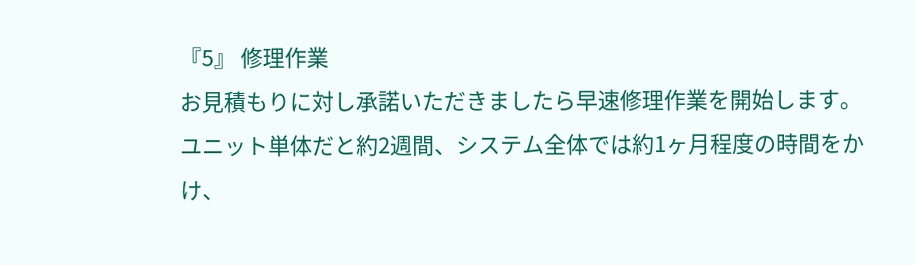『5』 修理作業
お見積もりに対し承諾いただきましたら早速修理作業を開始します。
ユニット単体だと約2週間、システム全体では約1ヶ月程度の時間をかけ、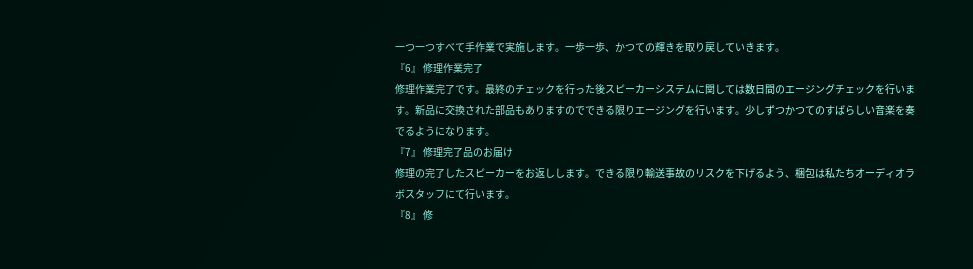一つ一つすべて手作業で実施します。一歩一歩、かつての輝きを取り戻していきます。
『6』 修理作業完了
修理作業完了です。最終のチェックを行った後スピーカーシステムに関しては数日間のエージングチェックを行います。新品に交換された部品もありますのでできる限りエージングを行います。少しずつかつてのすばらしい音楽を奏でるようになります。
『7』 修理完了品のお届け
修理の完了したスピーカーをお返しします。できる限り輸送事故のリスクを下げるよう、梱包は私たちオーディオラボスタッフにて行います。
『8』 修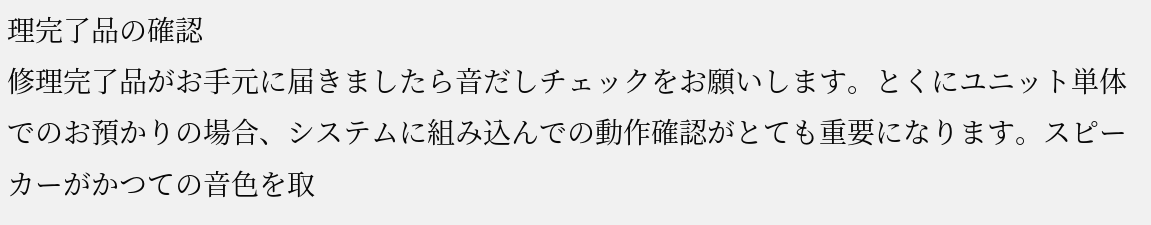理完了品の確認
修理完了品がお手元に届きましたら音だしチェックをお願いします。とくにユニット単体でのお預かりの場合、システムに組み込んでの動作確認がとても重要になります。スピーカーがかつての音色を取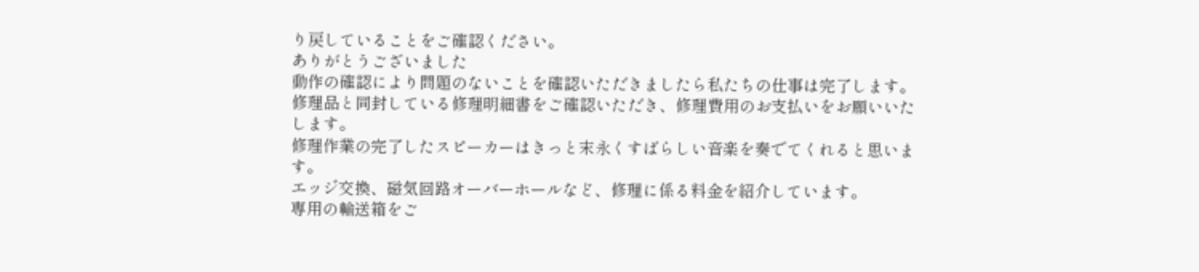り戻していることをご確認ください。
ありがとうございました
動作の確認により問題のないことを確認いただきましたら私たちの仕事は完了します。修理品と同封している修理明細書をご確認いただき、修理費用のお支払いをお願いいたします。
修理作業の完了したスピーカーはきっと末永くすばらしい音楽を奏でてくれると思います。
エッジ交換、磁気回路オーバーホールなど、修理に係る料金を紹介しています。
専用の輸送箱をご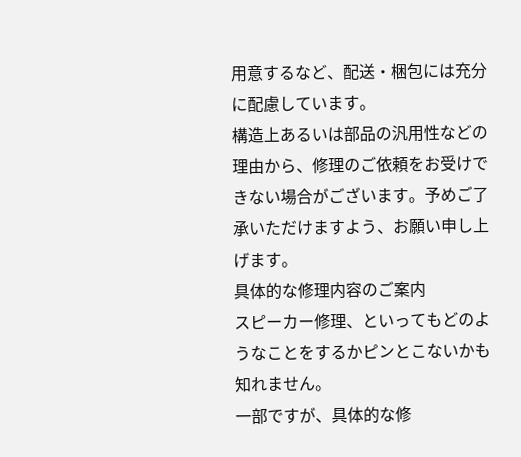用意するなど、配送・梱包には充分に配慮しています。
構造上あるいは部品の汎用性などの理由から、修理のご依頼をお受けできない場合がございます。予めご了承いただけますよう、お願い申し上げます。
具体的な修理内容のご案内
スピーカー修理、といってもどのようなことをするかピンとこないかも知れません。
一部ですが、具体的な修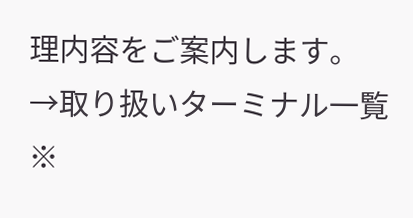理内容をご案内します。
→取り扱いターミナル一覧
※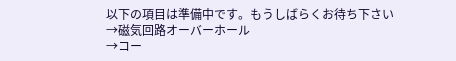以下の項目は準備中です。もうしばらくお待ち下さい
→磁気回路オーバーホール
→コー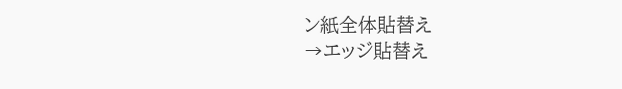ン紙全体貼替え
→エッジ貼替え